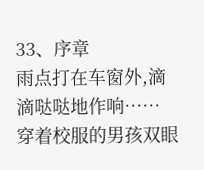33、序章
雨点打在车窗外,滴滴哒哒地作响……
穿着校服的男孩双眼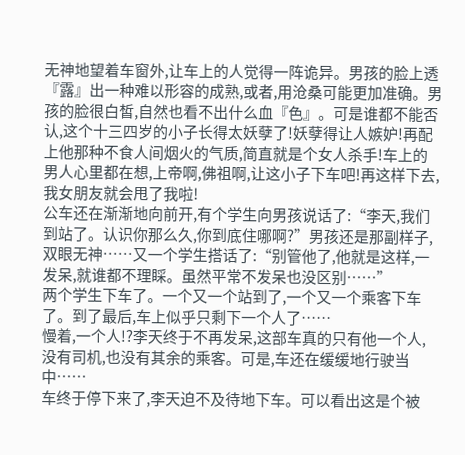无神地望着车窗外,让车上的人觉得一阵诡异。男孩的脸上透『露』出一种难以形容的成熟,或者,用沧桑可能更加准确。男孩的脸很白皙,自然也看不出什么血『色』。可是谁都不能否认,这个十三四岁的小子长得太妖孽了!妖孽得让人嫉妒!再配上他那种不食人间烟火的气质,简直就是个女人杀手!车上的男人心里都在想,上帝啊,佛祖啊,让这小子下车吧!再这样下去,我女朋友就会甩了我啦!
公车还在渐渐地向前开,有个学生向男孩说话了:“李天,我们到站了。认识你那么久,你到底住哪啊?”男孩还是那副样子,双眼无神……又一个学生搭话了:“别管他了,他就是这样,一发呆,就谁都不理睬。虽然平常不发呆也没区别……”
两个学生下车了。一个又一个站到了,一个又一个乘客下车了。到了最后,车上似乎只剩下一个人了……
慢着,一个人!?李天终于不再发呆,这部车真的只有他一个人,没有司机,也没有其余的乘客。可是,车还在缓缓地行驶当中……
车终于停下来了,李天迫不及待地下车。可以看出这是个被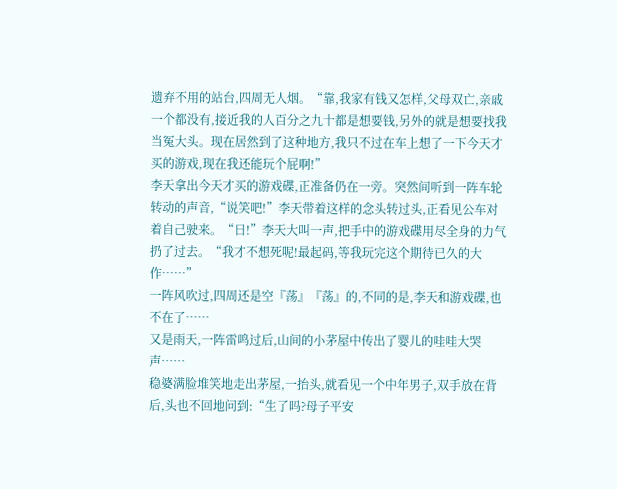遗弃不用的站台,四周无人烟。“靠,我家有钱又怎样,父母双亡,亲戚一个都没有,接近我的人百分之九十都是想要钱,另外的就是想要找我当冤大头。现在居然到了这种地方,我只不过在车上想了一下今天才买的游戏,现在我还能玩个屁啊!”
李天拿出今天才买的游戏碟,正准备仍在一旁。突然间听到一阵车轮转动的声音,“说笑吧!”李天带着这样的念头转过头,正看见公车对着自己驶来。“日!”李天大叫一声,把手中的游戏碟用尽全身的力气扔了过去。“我才不想死呢!最起码,等我玩完这个期待已久的大作……”
一阵风吹过,四周还是空『荡』『荡』的,不同的是,李天和游戏碟,也不在了……
又是雨天,一阵雷鸣过后,山间的小茅屋中传出了婴儿的哇哇大哭声……
稳婆满脸堆笑地走出茅屋,一抬头,就看见一个中年男子,双手放在背后,头也不回地问到:“生了吗?母子平安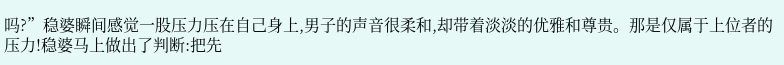吗?”稳婆瞬间感觉一股压力压在自己身上,男子的声音很柔和,却带着淡淡的优雅和尊贵。那是仅属于上位者的压力!稳婆马上做出了判断:把先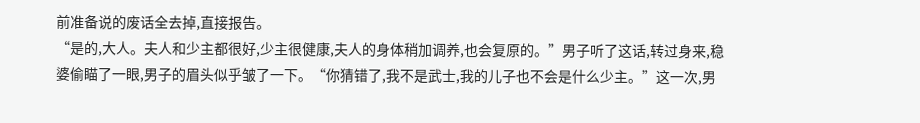前准备说的废话全去掉,直接报告。
“是的,大人。夫人和少主都很好,少主很健康,夫人的身体稍加调养,也会复原的。”男子听了这话,转过身来,稳婆偷瞄了一眼,男子的眉头似乎皱了一下。“你猜错了,我不是武士,我的儿子也不会是什么少主。”这一次,男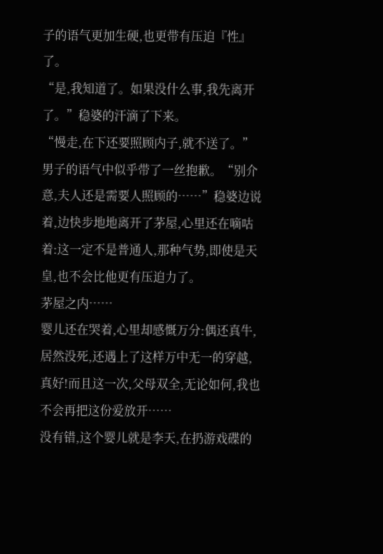子的语气更加生硬,也更带有压迫『性』了。
“是,我知道了。如果没什么事,我先离开了。”稳婆的汗滴了下来。
“慢走,在下还要照顾内子,就不送了。”男子的语气中似乎带了一丝抱歉。“别介意,夫人还是需要人照顾的……”稳婆边说着,边快步地地离开了茅屋,心里还在嘀咕着:这一定不是普通人,那种气势,即使是天皇,也不会比他更有压迫力了。
茅屋之内……
婴儿还在哭着,心里却感慨万分:偶还真牛,居然没死,还遇上了这样万中无一的穿越,真好!而且这一次,父母双全,无论如何,我也不会再把这份爱放开……
没有错,这个婴儿就是李天,在扔游戏碟的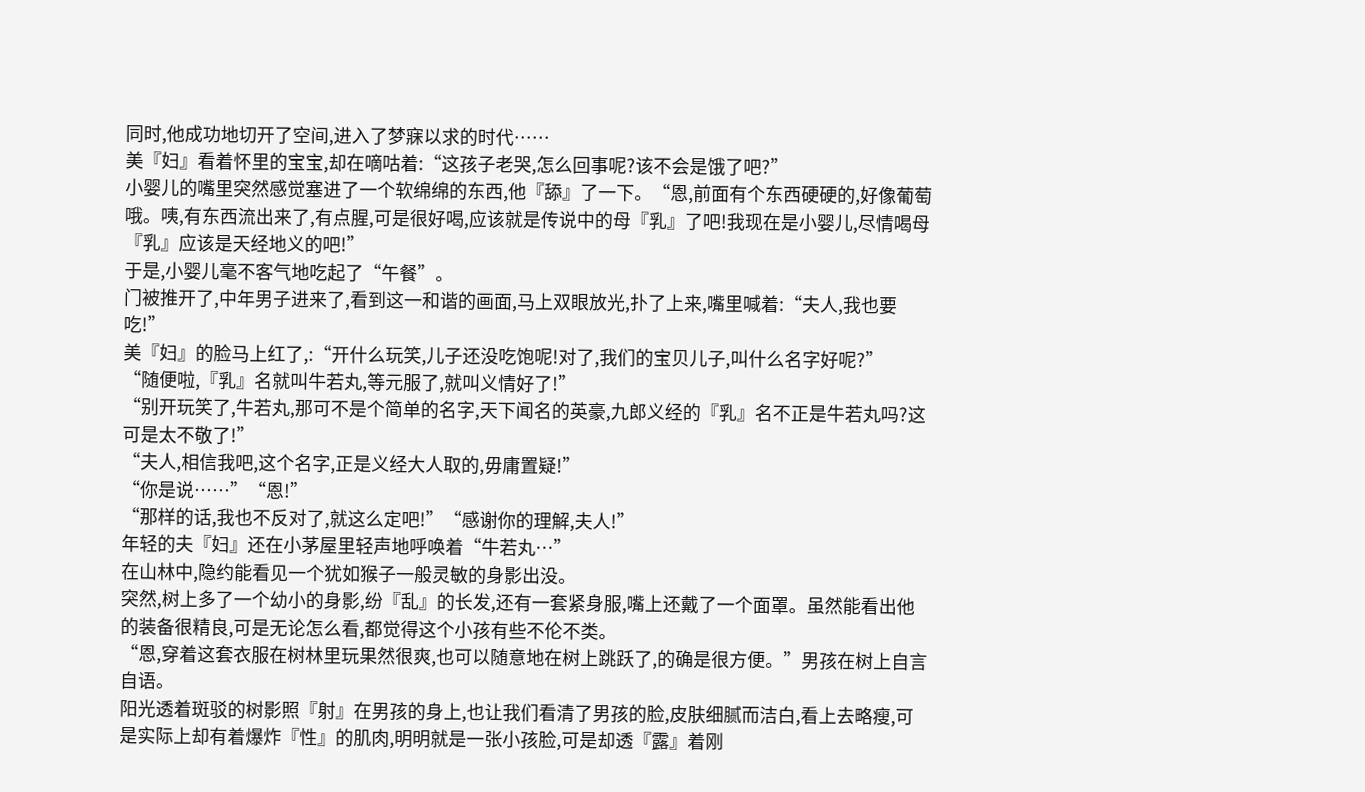同时,他成功地切开了空间,进入了梦寐以求的时代……
美『妇』看着怀里的宝宝,却在嘀咕着:“这孩子老哭,怎么回事呢?该不会是饿了吧?”
小婴儿的嘴里突然感觉塞进了一个软绵绵的东西,他『舔』了一下。“恩,前面有个东西硬硬的,好像葡萄哦。咦,有东西流出来了,有点腥,可是很好喝,应该就是传说中的母『乳』了吧!我现在是小婴儿,尽情喝母『乳』应该是天经地义的吧!”
于是,小婴儿毫不客气地吃起了“午餐”。
门被推开了,中年男子进来了,看到这一和谐的画面,马上双眼放光,扑了上来,嘴里喊着:“夫人,我也要吃!”
美『妇』的脸马上红了,:“开什么玩笑,儿子还没吃饱呢!对了,我们的宝贝儿子,叫什么名字好呢?”
“随便啦,『乳』名就叫牛若丸,等元服了,就叫义情好了!”
“别开玩笑了,牛若丸,那可不是个简单的名字,天下闻名的英豪,九郎义经的『乳』名不正是牛若丸吗?这可是太不敬了!”
“夫人,相信我吧,这个名字,正是义经大人取的,毋庸置疑!”
“你是说……”“恩!”
“那样的话,我也不反对了,就这么定吧!”“感谢你的理解,夫人!”
年轻的夫『妇』还在小茅屋里轻声地呼唤着“牛若丸…”
在山林中,隐约能看见一个犹如猴子一般灵敏的身影出没。
突然,树上多了一个幼小的身影,纷『乱』的长发,还有一套紧身服,嘴上还戴了一个面罩。虽然能看出他的装备很精良,可是无论怎么看,都觉得这个小孩有些不伦不类。
“恩,穿着这套衣服在树林里玩果然很爽,也可以随意地在树上跳跃了,的确是很方便。”男孩在树上自言自语。
阳光透着斑驳的树影照『射』在男孩的身上,也让我们看清了男孩的脸,皮肤细腻而洁白,看上去略瘦,可是实际上却有着爆炸『性』的肌肉,明明就是一张小孩脸,可是却透『露』着刚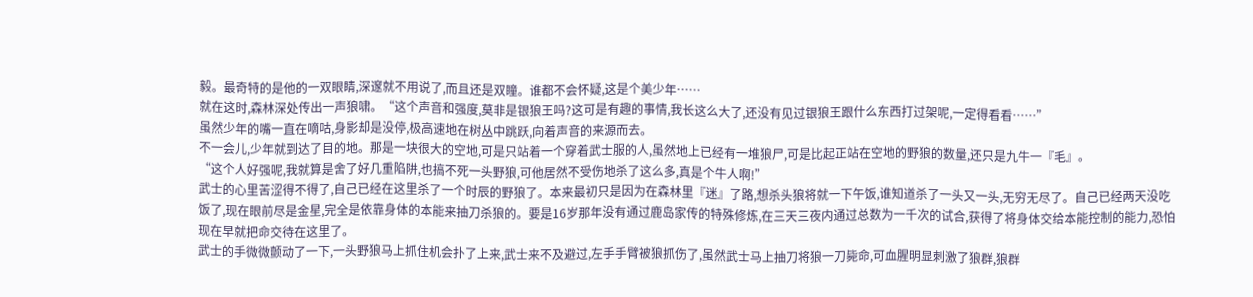毅。最奇特的是他的一双眼睛,深邃就不用说了,而且还是双瞳。谁都不会怀疑,这是个美少年……
就在这时,森林深处传出一声狼啸。“这个声音和强度,莫非是银狼王吗?这可是有趣的事情,我长这么大了,还没有见过银狼王跟什么东西打过架呢,一定得看看……”
虽然少年的嘴一直在嘀咕,身影却是没停,极高速地在树丛中跳跃,向着声音的来源而去。
不一会儿,少年就到达了目的地。那是一块很大的空地,可是只站着一个穿着武士服的人,虽然地上已经有一堆狼尸,可是比起正站在空地的野狼的数量,还只是九牛一『毛』。
“这个人好强呢,我就算是舍了好几重陷阱,也搞不死一头野狼,可他居然不受伤地杀了这么多,真是个牛人啊!”
武士的心里苦涩得不得了,自己已经在这里杀了一个时辰的野狼了。本来最初只是因为在森林里『迷』了路,想杀头狼将就一下午饭,谁知道杀了一头又一头,无穷无尽了。自己已经两天没吃饭了,现在眼前尽是金星,完全是依靠身体的本能来抽刀杀狼的。要是16岁那年没有通过鹿岛家传的特殊修炼,在三天三夜内通过总数为一千次的试合,获得了将身体交给本能控制的能力,恐怕现在早就把命交待在这里了。
武士的手微微颤动了一下,一头野狼马上抓住机会扑了上来,武士来不及避过,左手手臂被狼抓伤了,虽然武士马上抽刀将狼一刀毙命,可血腥明显刺激了狼群,狼群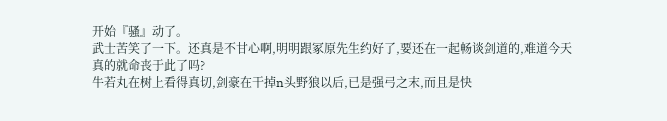开始『骚』动了。
武士苦笑了一下。还真是不甘心啊,明明跟冢原先生约好了,要还在一起畅谈剑道的,难道今天真的就命丧于此了吗?
牛若丸在树上看得真切,剑豪在干掉n头野狼以后,已是强弓之末,而且是快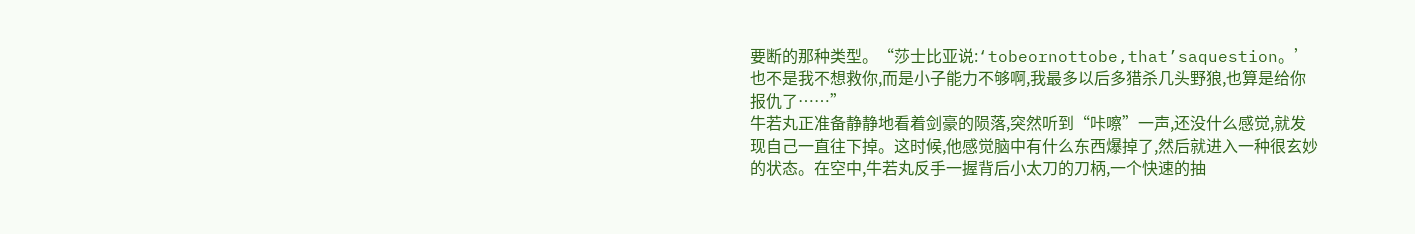要断的那种类型。“莎士比亚说:‘tobeornottobe,that’saquestion。’也不是我不想救你,而是小子能力不够啊,我最多以后多猎杀几头野狼,也算是给你报仇了……”
牛若丸正准备静静地看着剑豪的陨落,突然听到“咔嚓”一声,还没什么感觉,就发现自己一直往下掉。这时候,他感觉脑中有什么东西爆掉了,然后就进入一种很玄妙的状态。在空中,牛若丸反手一握背后小太刀的刀柄,一个快速的抽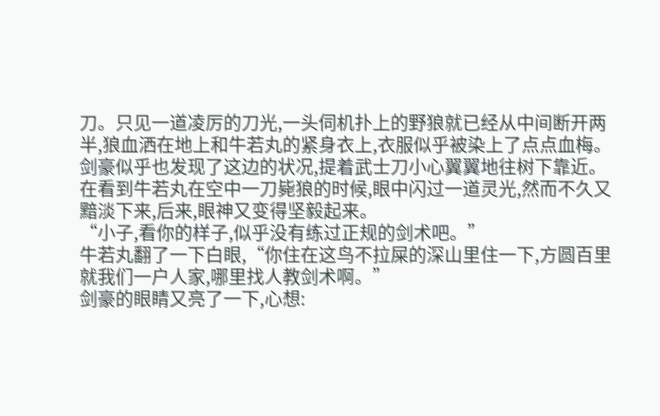刀。只见一道凌厉的刀光,一头伺机扑上的野狼就已经从中间断开两半,狼血洒在地上和牛若丸的紧身衣上,衣服似乎被染上了点点血梅。
剑豪似乎也发现了这边的状况,提着武士刀小心翼翼地往树下靠近。在看到牛若丸在空中一刀毙狼的时候,眼中闪过一道灵光,然而不久又黯淡下来,后来,眼神又变得坚毅起来。
“小子,看你的样子,似乎没有练过正规的剑术吧。”
牛若丸翻了一下白眼,“你住在这鸟不拉屎的深山里住一下,方圆百里就我们一户人家,哪里找人教剑术啊。”
剑豪的眼睛又亮了一下,心想: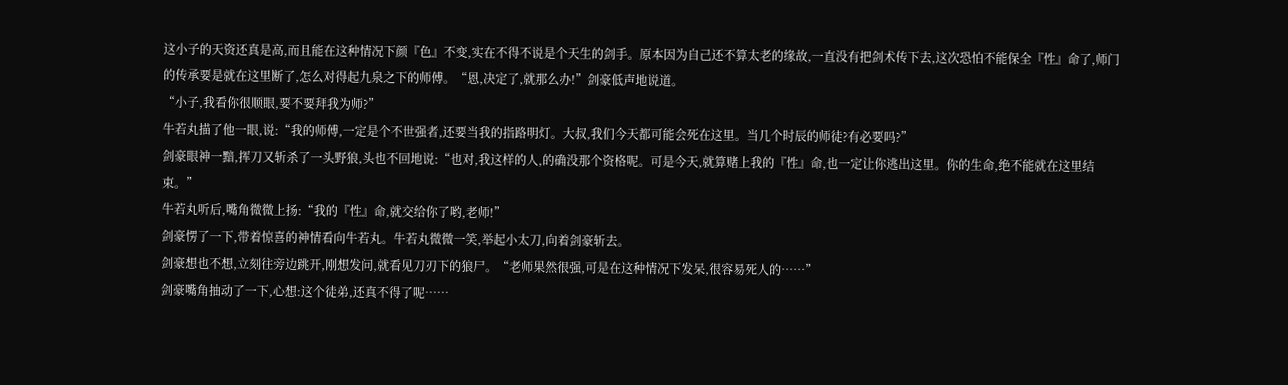这小子的天资还真是高,而且能在这种情况下颜『色』不变,实在不得不说是个天生的剑手。原本因为自己还不算太老的缘故,一直没有把剑术传下去,这次恐怕不能保全『性』命了,师门的传承要是就在这里断了,怎么对得起九泉之下的师傅。“恩,决定了,就那么办!”剑豪低声地说道。
“小子,我看你很顺眼,要不要拜我为师?”
牛若丸描了他一眼,说:“我的师傅,一定是个不世强者,还要当我的指路明灯。大叔,我们今天都可能会死在这里。当几个时辰的师徒?有必要吗?”
剑豪眼神一黯,挥刀又斩杀了一头野狼,头也不回地说:“也对,我这样的人,的确没那个资格呢。可是今天,就算赌上我的『性』命,也一定让你逃出这里。你的生命,绝不能就在这里结束。”
牛若丸听后,嘴角微微上扬:“我的『性』命,就交给你了哟,老师!”
剑豪愣了一下,带着惊喜的神情看向牛若丸。牛若丸微微一笑,举起小太刀,向着剑豪斩去。
剑豪想也不想,立刻往旁边跳开,刚想发问,就看见刀刃下的狼尸。“老师果然很强,可是在这种情况下发呆,很容易死人的……”
剑豪嘴角抽动了一下,心想:这个徒弟,还真不得了呢……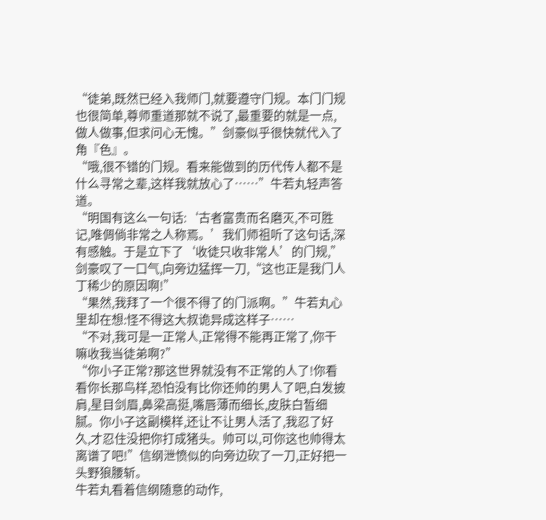“徒弟,既然已经入我师门,就要遵守门规。本门门规也很简单,尊师重道那就不说了,最重要的就是一点,做人做事,但求问心无愧。”剑豪似乎很快就代入了角『色』。
“哦,很不错的门规。看来能做到的历代传人都不是什么寻常之辈,这样我就放心了……”牛若丸轻声答道。
“明国有这么一句话:‘古者富贵而名磨灭,不可胜记,唯倜倘非常之人称焉。’我们师祖听了这句话,深有感触。于是立下了‘收徒只收非常人’的门规,”剑豪叹了一口气,向旁边猛挥一刀,“这也正是我门人丁稀少的原因啊!”
“果然,我拜了一个很不得了的门派啊。”牛若丸心里却在想:怪不得这大叔诡异成这样子……
“不对,我可是一正常人,正常得不能再正常了,你干嘛收我当徒弟啊?”
“你小子正常?那这世界就没有不正常的人了!你看看你长那鸟样,恐怕没有比你还帅的男人了吧,白发披肩,星目剑眉,鼻梁高挺,嘴唇薄而细长,皮肤白皙细腻。你小子这副模样,还让不让男人活了,我忍了好久,才忍住没把你打成猪头。帅可以,可你这也帅得太离谱了吧!”信纲泄愤似的向旁边砍了一刀,正好把一头野狼腰斩。
牛若丸看着信纲随意的动作,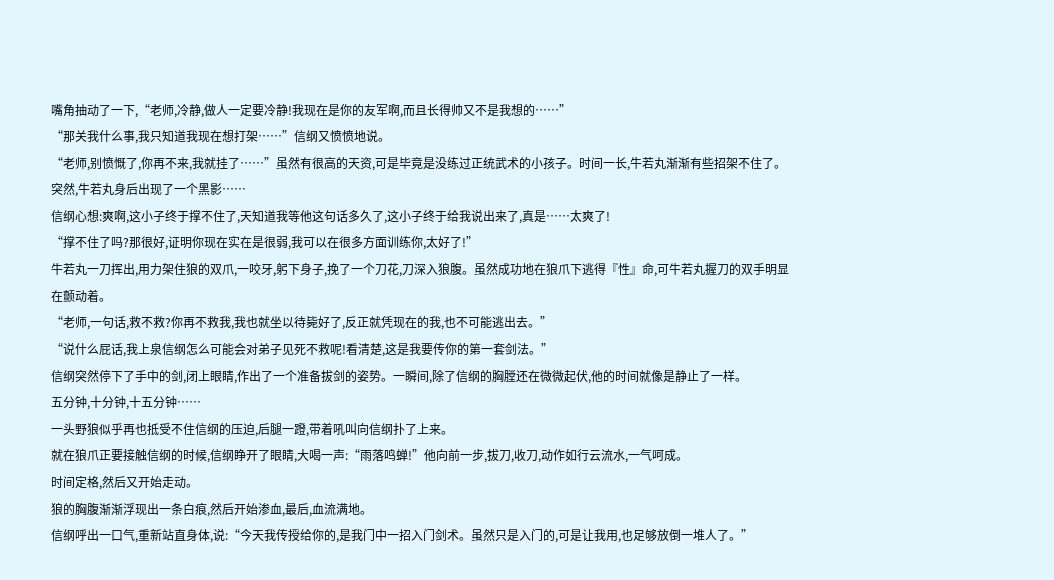嘴角抽动了一下,“老师,冷静,做人一定要冷静!我现在是你的友军啊,而且长得帅又不是我想的……”
“那关我什么事,我只知道我现在想打架……”信纲又愤愤地说。
“老师,别愤慨了,你再不来,我就挂了……”虽然有很高的天资,可是毕竟是没练过正统武术的小孩子。时间一长,牛若丸渐渐有些招架不住了。
突然,牛若丸身后出现了一个黑影……
信纲心想:爽啊,这小子终于撑不住了,天知道我等他这句话多久了,这小子终于给我说出来了,真是……太爽了!
“撑不住了吗?那很好,证明你现在实在是很弱,我可以在很多方面训练你,太好了!”
牛若丸一刀挥出,用力架住狼的双爪,一咬牙,躬下身子,挽了一个刀花,刀深入狼腹。虽然成功地在狼爪下逃得『性』命,可牛若丸握刀的双手明显在颤动着。
“老师,一句话,救不救?你再不救我,我也就坐以待毙好了,反正就凭现在的我,也不可能逃出去。”
“说什么屁话,我上泉信纲怎么可能会对弟子见死不救呢!看清楚,这是我要传你的第一套剑法。”
信纲突然停下了手中的剑,闭上眼睛,作出了一个准备拔剑的姿势。一瞬间,除了信纲的胸膛还在微微起伏,他的时间就像是静止了一样。
五分钟,十分钟,十五分钟……
一头野狼似乎再也抵受不住信纲的压迫,后腿一蹬,带着吼叫向信纲扑了上来。
就在狼爪正要接触信纲的时候,信纲睁开了眼睛,大喝一声:“雨落鸣蝉!”他向前一步,拔刀,收刀,动作如行云流水,一气呵成。
时间定格,然后又开始走动。
狼的胸腹渐渐浮现出一条白痕,然后开始渗血,最后,血流满地。
信纲呼出一口气,重新站直身体,说:“今天我传授给你的,是我门中一招入门剑术。虽然只是入门的,可是让我用,也足够放倒一堆人了。”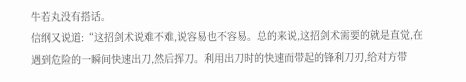牛若丸没有搭话。
信纲又说道:“这招剑术说难不难,说容易也不容易。总的来说,这招剑术需要的就是直觉,在遇到危险的一瞬间快速出刀,然后挥刀。利用出刀时的快速而带起的锋利刀刃,给对方带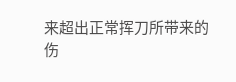来超出正常挥刀所带来的伤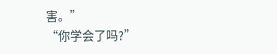害。”
“你学会了吗?”